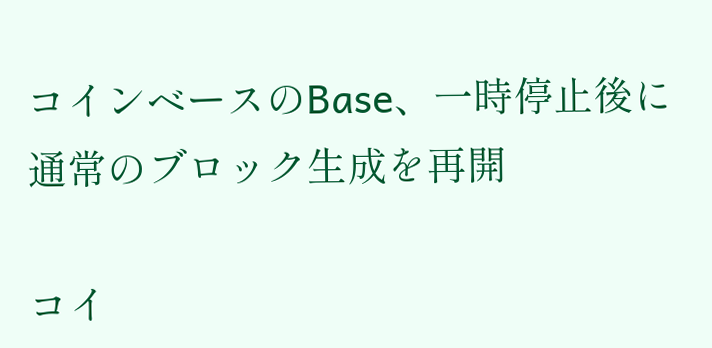コインベースのBase、一時停止後に通常のブロック生成を再開

コイ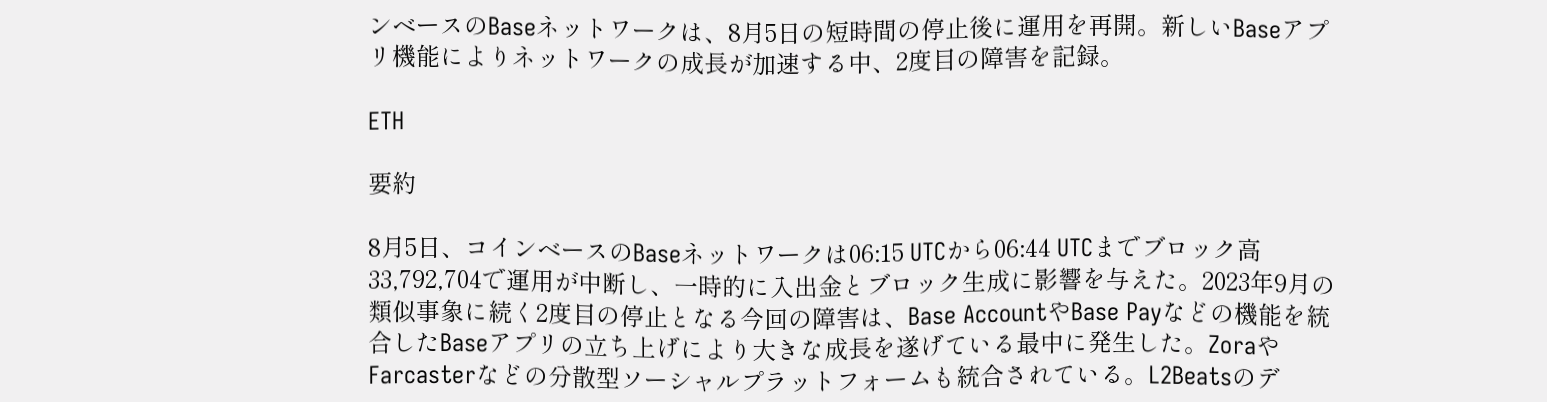ンベースのBaseネットワークは、8月5日の短時間の停止後に運用を再開。新しいBaseアプリ機能によりネットワークの成長が加速する中、2度目の障害を記録。

ETH

要約

8月5日、コインベースのBaseネットワークは06:15 UTCから06:44 UTCまでブロック高33,792,704で運用が中断し、一時的に入出金とブロック生成に影響を与えた。2023年9月の類似事象に続く2度目の停止となる今回の障害は、Base AccountやBase Payなどの機能を統合したBaseアプリの立ち上げにより大きな成長を遂げている最中に発生した。ZoraやFarcasterなどの分散型ソーシャルプラットフォームも統合されている。L2Beatsのデ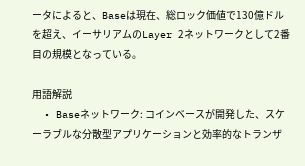ータによると、Baseは現在、総ロック価値で130億ドルを超え、イーサリアムのLayer 2ネットワークとして2番目の規模となっている。

用語解説
  • Baseネットワーク: コインベースが開発した、スケーラブルな分散型アプリケーションと効率的なトランザ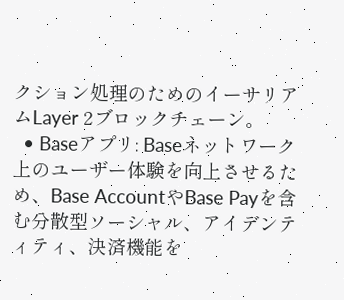クション処理のためのイーサリアムLayer 2ブロックチェーン。
  • Baseアプリ: Baseネットワーク上のユーザー体験を向上させるため、Base AccountやBase Payを含む分散型ソーシャル、アイデンティティ、決済機能を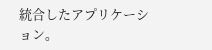統合したアプリケーション。